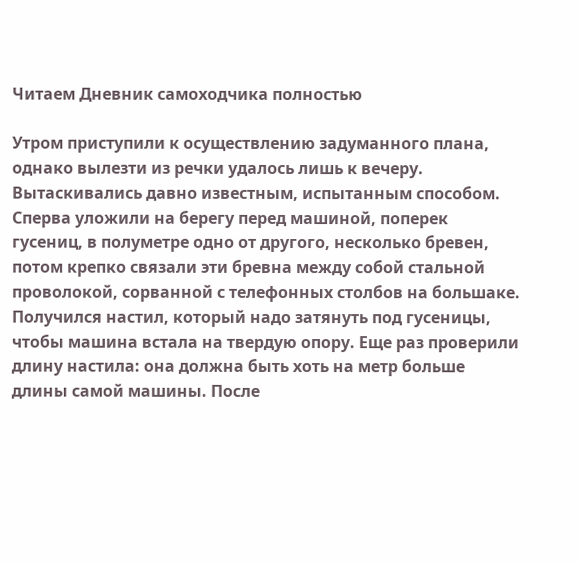Читаем Дневник самоходчика полностью

Утром приступили к осуществлению задуманного плана, однако вылезти из речки удалось лишь к вечеру. Вытаскивались давно известным, испытанным способом. Сперва уложили на берегу перед машиной, поперек гусениц, в полуметре одно от другого, несколько бревен, потом крепко связали эти бревна между собой стальной проволокой, сорванной с телефонных столбов на большаке. Получился настил, который надо затянуть под гусеницы, чтобы машина встала на твердую опору. Еще раз проверили длину настила: она должна быть хоть на метр больше длины самой машины. После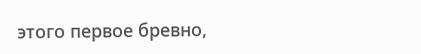этого первое бревно,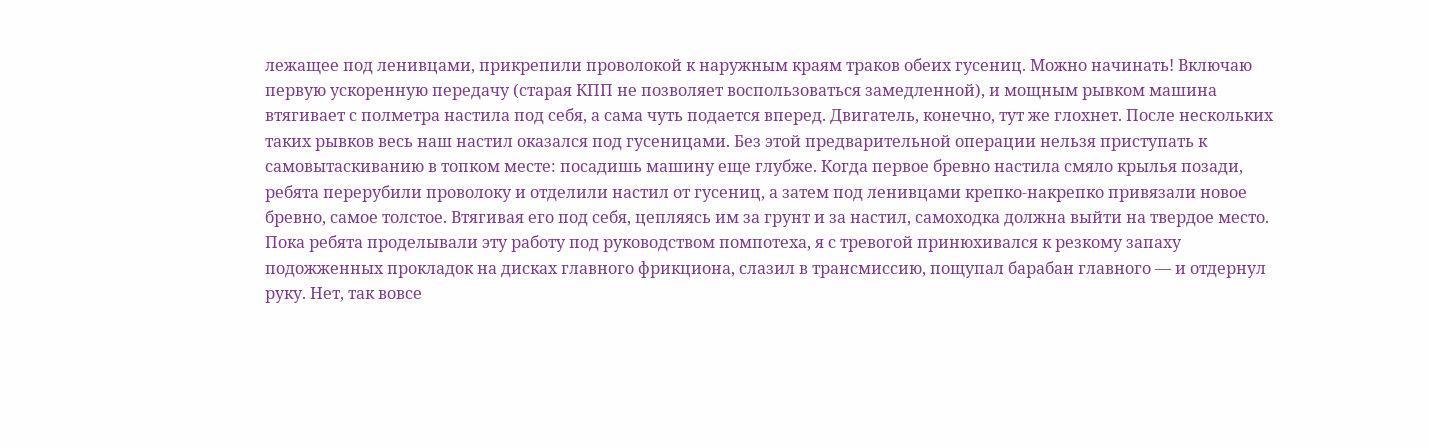лежащее под ленивцами, прикрепили проволокой к наружным краям траков обеих гусениц. Можно начинать! Включаю первую ускоренную передачу (старая КПП не позволяет воспользоваться замедленной), и мощным рывком машина втягивает с полметра настила под себя, а сама чуть подается вперед. Двигатель, конечно, тут же глохнет. После нескольких таких рывков весь наш настил оказался под гусеницами. Без этой предварительной операции нельзя приступать к самовытаскиванию в топком месте: посадишь машину еще глубже. Когда первое бревно настила смяло крылья позади, ребята перерубили проволоку и отделили настил от гусениц, а затем под ленивцами крепко-накрепко привязали новое бревно, самое толстое. Втягивая его под себя, цепляясь им за грунт и за настил, самоходка должна выйти на твердое место. Пока ребята проделывали эту работу под руководством помпотеха, я с тревогой принюхивался к резкому запаху подожженных прокладок на дисках главного фрикциона, слазил в трансмиссию, пощупал барабан главного — и отдернул руку. Нет, так вовсе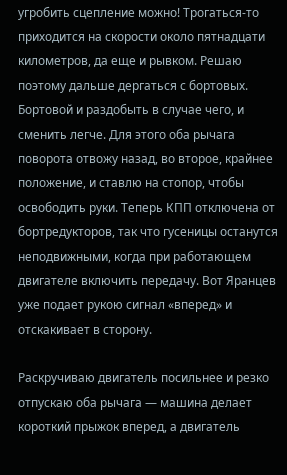угробить сцепление можно! Трогаться-то приходится на скорости около пятнадцати километров, да еще и рывком. Решаю поэтому дальше дергаться с бортовых. Бортовой и раздобыть в случае чего, и сменить легче. Для этого оба рычага поворота отвожу назад, во второе, крайнее положение, и ставлю на стопор, чтобы освободить руки. Теперь КПП отключена от бортредукторов, так что гусеницы останутся неподвижными, когда при работающем двигателе включить передачу. Вот Яранцев уже подает рукою сигнал «вперед» и отскакивает в сторону.

Раскручиваю двигатель посильнее и резко отпускаю оба рычага — машина делает короткий прыжок вперед, а двигатель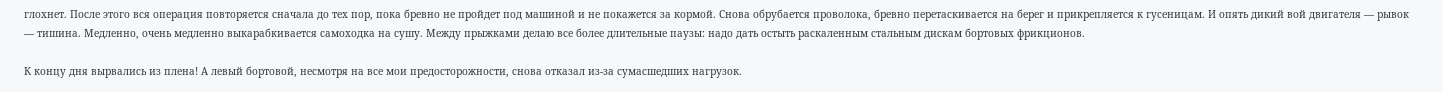глохнет. После этого вся операция повторяется сначала до тех пор, пока бревно не пройдет под машиной и не покажется за кормой. Снова обрубается проволока, бревно перетаскивается на берег и прикрепляется к гусеницам. И опять дикий вой двигателя — рывок — тишина. Медленно, очень медленно выкарабкивается самоходка на сушу. Между прыжками делаю все более длительные паузы: надо дать остыть раскаленным стальным дискам бортовых фрикционов.

К концу дня вырвались из плена! А левый бортовой, несмотря на все мои предосторожности, снова отказал из-за сумасшедших нагрузок.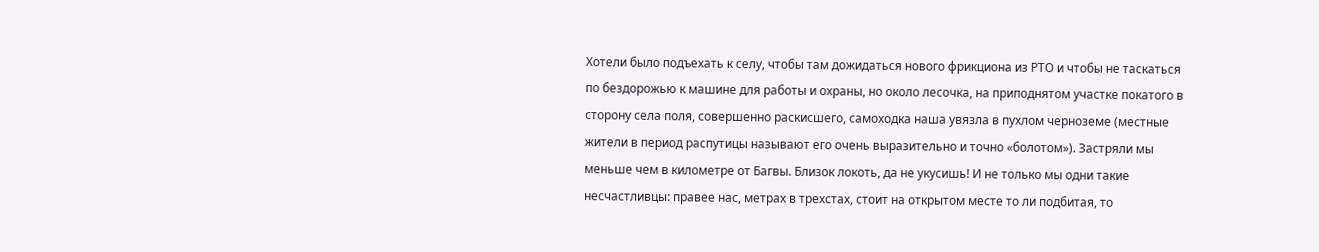Хотели было подъехать к селу, чтобы там дожидаться нового фрикциона из РТО и чтобы не таскаться по бездорожью к машине для работы и охраны, но около лесочка, на приподнятом участке покатого в сторону села поля, совершенно раскисшего, самоходка наша увязла в пухлом черноземе (местные жители в период распутицы называют его очень выразительно и точно «болотом»). Застряли мы меньше чем в километре от Багвы. Близок локоть, да не укусишь! И не только мы одни такие несчастливцы: правее нас, метрах в трехстах, стоит на открытом месте то ли подбитая, то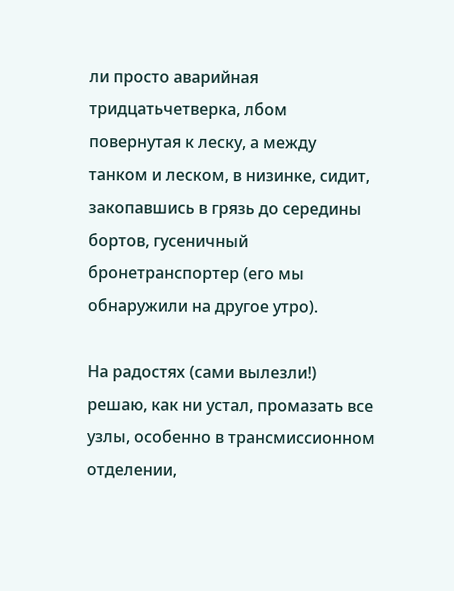ли просто аварийная тридцатьчетверка, лбом повернутая к леску, а между танком и леском, в низинке, сидит, закопавшись в грязь до середины бортов, гусеничный бронетранспортер (его мы обнаружили на другое утро).

На радостях (сами вылезли!) решаю, как ни устал, промазать все узлы, особенно в трансмиссионном отделении,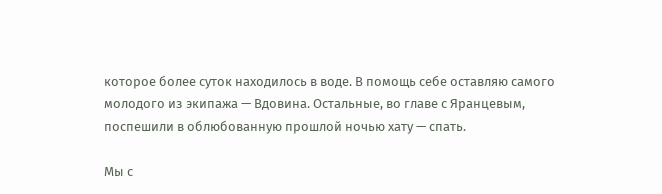которое более суток находилось в воде. В помощь себе оставляю самого молодого из экипажа — Вдовина. Остальные, во главе с Яранцевым, поспешили в облюбованную прошлой ночью хату — спать.

Мы с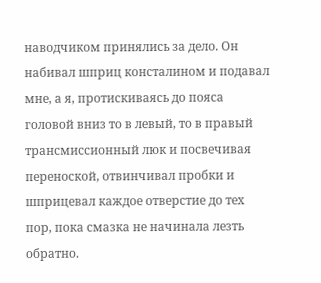наводчиком принялись за дело. Он набивал шприц консталином и подавал мне, а я, протискиваясь до пояса головой вниз то в левый, то в правый трансмиссионный люк и посвечивая переноской, отвинчивал пробки и шприцевал каждое отверстие до тех пор, пока смазка не начинала лезть обратно.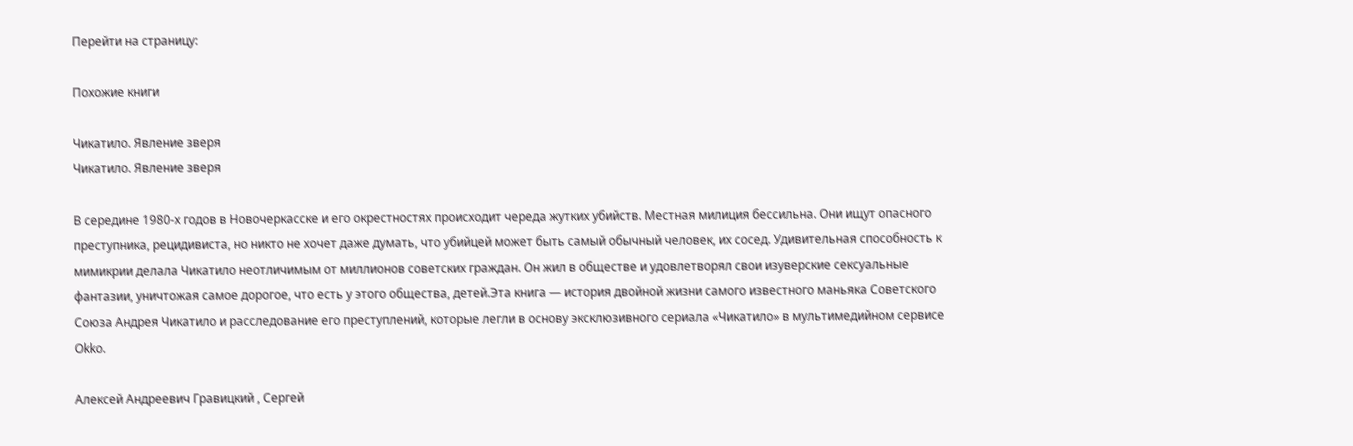Перейти на страницу:

Похожие книги

Чикатило. Явление зверя
Чикатило. Явление зверя

В середине 1980-х годов в Новочеркасске и его окрестностях происходит череда жутких убийств. Местная милиция бессильна. Они ищут опасного преступника, рецидивиста, но никто не хочет даже думать, что убийцей может быть самый обычный человек, их сосед. Удивительная способность к мимикрии делала Чикатило неотличимым от миллионов советских граждан. Он жил в обществе и удовлетворял свои изуверские сексуальные фантазии, уничтожая самое дорогое, что есть у этого общества, детей.Эта книга — история двойной жизни самого известного маньяка Советского Союза Андрея Чикатило и расследование его преступлений, которые легли в основу эксклюзивного сериала «Чикатило» в мультимедийном сервисе Okko.

Алексей Андреевич Гравицкий , Сергей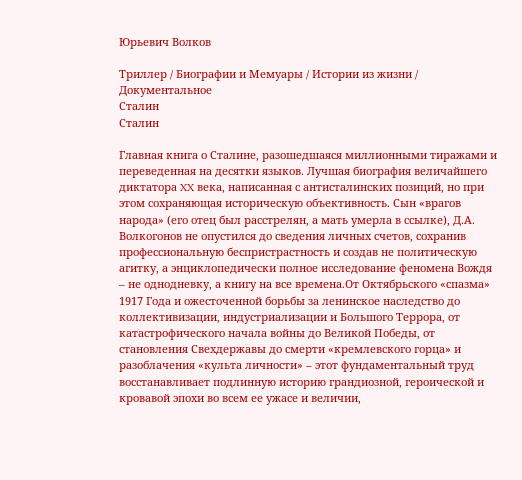Юрьевич Волков

Триллер / Биографии и Мемуары / Истории из жизни / Документальное
Сталин
Сталин

Главная книга о Сталине, разошедшаяся миллионными тиражами и переведенная на десятки языков. Лучшая биография величайшего диктатора XX века, написанная с антисталинских позиций, но при этом сохраняющая историческую объективность. Сын «врагов народа» (его отец был расстрелян, а мать умерла в ссылке), Д.А. Волкогонов не опустился до сведения личных счетов, сохранив профессиональную беспристрастность и создав не политическую агитку, а энциклопедически полное исследование феномена Вождя – не однодневку, а книгу на все времена.От Октябрьского «спазма» 1917 Года и ожесточенной борьбы за ленинское наследство до коллективизации, индустриализации и Большого Террора, от катастрофического начала войны до Великой Победы, от становления Свехдержавы до смерти «кремлевского горца» и разоблачения «культа личности» – этот фундаментальный труд восстанавливает подлинную историю грандиозной, героической и кровавой эпохи во всем ее ужасе и величии,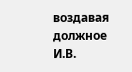воздавая должное И.В.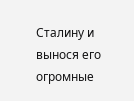Сталину и вынося его огромные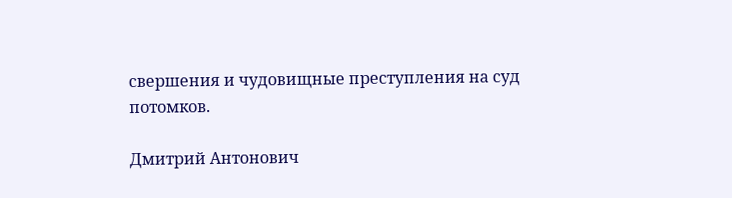свершения и чудовищные преступления на суд потомков.

Дмитрий Антонович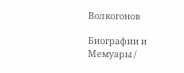Волкогонов

Биографии и Мемуары /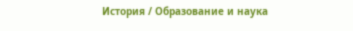История / Образование и наука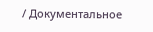/ Документальное